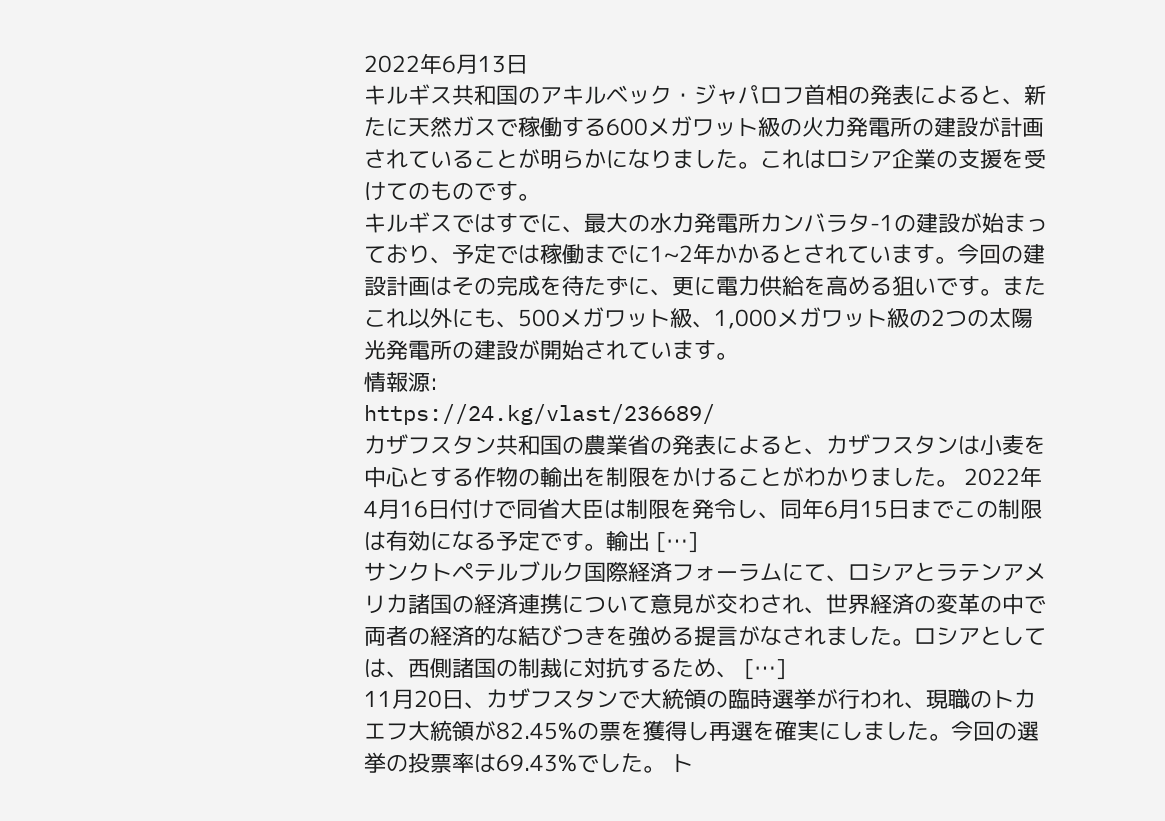2022年6月13日
キルギス共和国のアキルベック・ジャパロフ首相の発表によると、新たに天然ガスで稼働する600メガワット級の火力発電所の建設が計画されていることが明らかになりました。これはロシア企業の支援を受けてのものです。
キルギスではすでに、最大の水力発電所カンバラタ-1の建設が始まっており、予定では稼働までに1~2年かかるとされています。今回の建設計画はその完成を待たずに、更に電力供給を高める狙いです。またこれ以外にも、500メガワット級、1,000メガワット級の2つの太陽光発電所の建設が開始されています。
情報源:
https://24.kg/vlast/236689/
カザフスタン共和国の農業省の発表によると、カザフスタンは小麦を中心とする作物の輸出を制限をかけることがわかりました。 2022年4月16日付けで同省大臣は制限を発令し、同年6月15日までこの制限は有効になる予定です。輸出 […]
サンクトペテルブルク国際経済フォーラムにて、ロシアとラテンアメリカ諸国の経済連携について意見が交わされ、世界経済の変革の中で両者の経済的な結びつきを強める提言がなされました。ロシアとしては、西側諸国の制裁に対抗するため、 […]
11月20日、カザフスタンで大統領の臨時選挙が行われ、現職のトカエフ大統領が82.45%の票を獲得し再選を確実にしました。今回の選挙の投票率は69.43%でした。 ト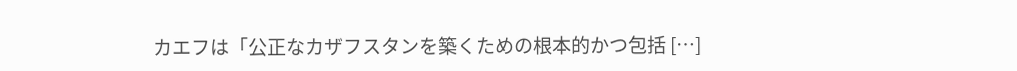カエフは「公正なカザフスタンを築くための根本的かつ包括 […]